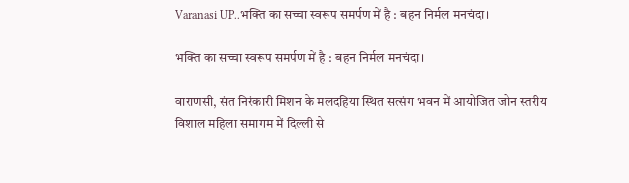Varanasi UP..भक्ति का सच्चा स्वरूप समर्पण में है : बहन निर्मल मनचंदा।

भक्ति का सच्चा स्वरूप समर्पण में है : बहन निर्मल मनचंदा।

वाराणसी, संत निरंकारी मिशन के मलदहिया स्थित सत्संग भवन में आयोजित जोन स्तरीय विशाल महिला समागम में दिल्ली से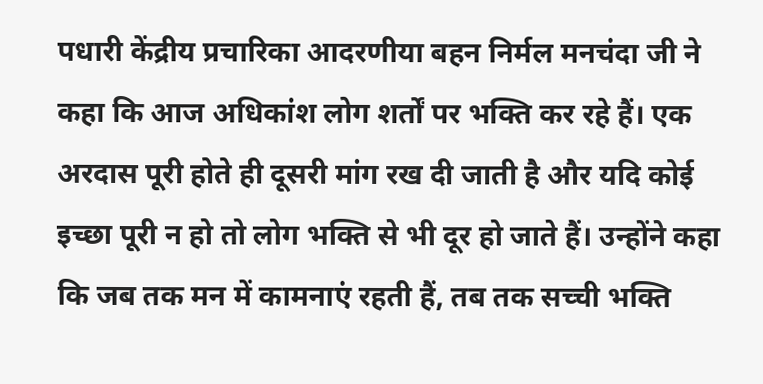पधारी केंद्रीय प्रचारिका आदरणीया बहन निर्मल मनचंदा जी ने कहा कि आज अधिकांश लोग शर्तों पर भक्ति कर रहे हैं। एक अरदास पूरी होते ही दूसरी मांग रख दी जाती है और यदि कोई इच्छा पूरी न हो तो लोग भक्ति से भी दूर हो जाते हैं। उन्होंने कहा कि जब तक मन में कामनाएं रहती हैं, तब तक सच्ची भक्ति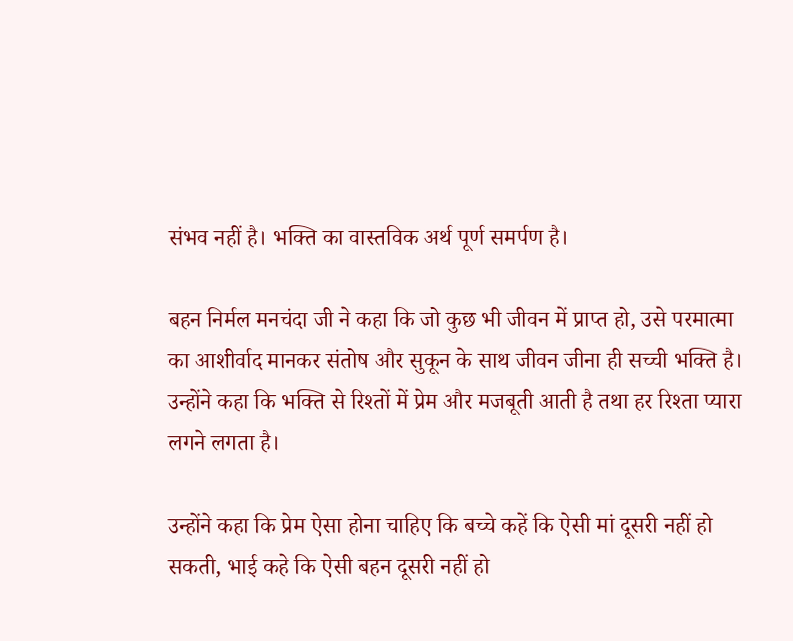संभव नहीं है। भक्ति का वास्तविक अर्थ पूर्ण समर्पण है।

बहन निर्मल मनचंदा जी ने कहा कि जो कुछ भी जीवन में प्राप्त हो, उसे परमात्मा का आशीर्वाद मानकर संतोष और सुकून के साथ जीवन जीना ही सच्ची भक्ति है। उन्होंने कहा कि भक्ति से रिश्तों में प्रेम और मजबूती आती है तथा हर रिश्ता प्यारा लगने लगता है।

उन्होंने कहा कि प्रेम ऐसा होना चाहिए कि बच्चे कहें कि ऐसी मां दूसरी नहीं हो सकती, भाई कहे कि ऐसी बहन दूसरी नहीं हो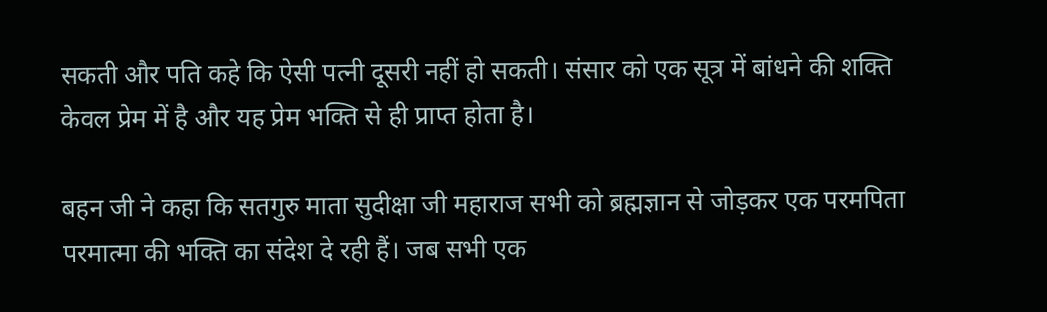सकती और पति कहे कि ऐसी पत्नी दूसरी नहीं हो सकती। संसार को एक सूत्र में बांधने की शक्ति केवल प्रेम में है और यह प्रेम भक्ति से ही प्राप्त होता है।

बहन जी ने कहा कि सतगुरु माता सुदीक्षा जी महाराज सभी को ब्रह्मज्ञान से जोड़कर एक परमपिता परमात्मा की भक्ति का संदेश दे रही हैं। जब सभी एक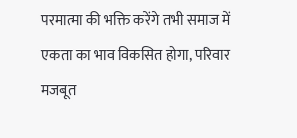परमात्मा की भक्ति करेंगे तभी समाज में एकता का भाव विकसित होगा, परिवार मजबूत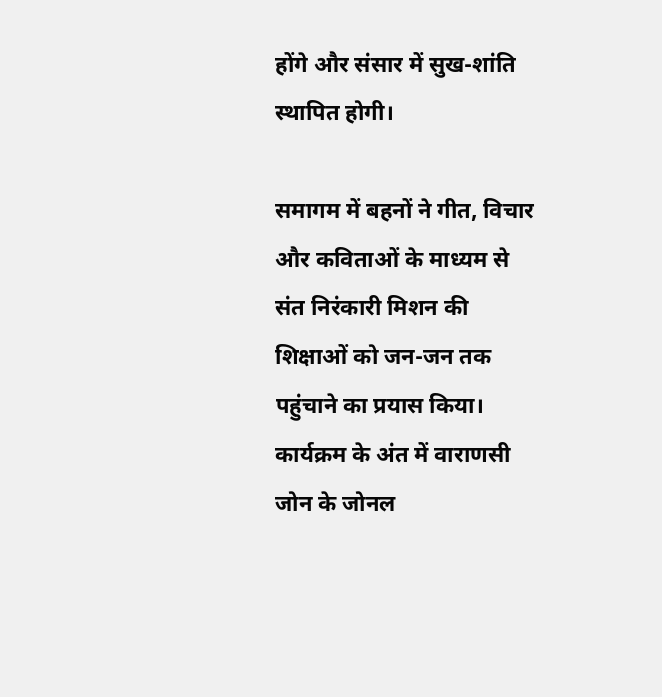होंगे और संसार में सुख-शांति स्थापित होगी।

समागम में बहनों ने गीत, विचार और कविताओं के माध्यम से संत निरंकारी मिशन की शिक्षाओं को जन-जन तक पहुंचाने का प्रयास किया। कार्यक्रम के अंत में वाराणसी जोन के जोनल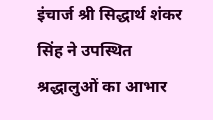इंचार्ज श्री सिद्धार्थ शंकर सिंह ने उपस्थित श्रद्धालुओं का आभार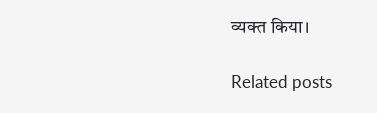व्यक्त किया।

Related posts